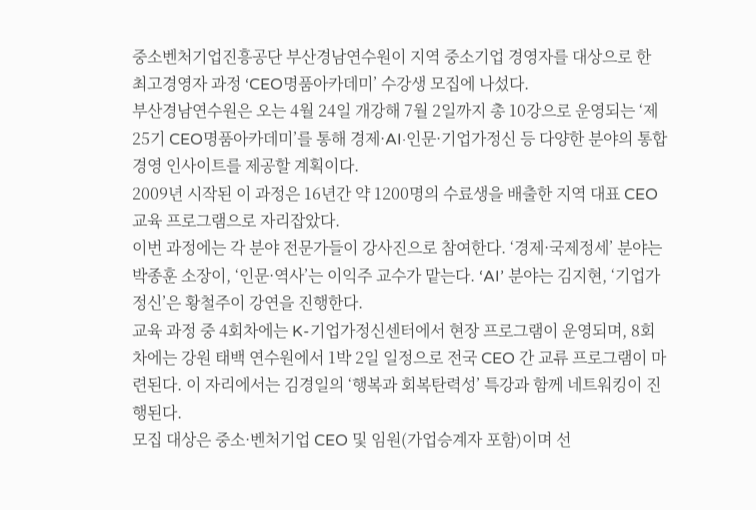중소벤처기업진흥공단 부산경남연수원이 지역 중소기업 경영자를 대상으로 한 최고경영자 과정 ‘CEO명품아카데미’ 수강생 모집에 나섰다.
부산경남연수원은 오는 4월 24일 개강해 7월 2일까지 총 10강으로 운영되는 ‘제25기 CEO명품아카데미’를 통해 경제·AI·인문·기업가정신 등 다양한 분야의 통합 경영 인사이트를 제공할 계획이다.
2009년 시작된 이 과정은 16년간 약 1200명의 수료생을 배출한 지역 대표 CEO 교육 프로그램으로 자리잡았다.
이번 과정에는 각 분야 전문가들이 강사진으로 참여한다. ‘경제·국제정세’ 분야는 박종훈 소장이, ‘인문·역사’는 이익주 교수가 맡는다. ‘AI’ 분야는 김지현, ‘기업가정신’은 황철주이 강연을 진행한다.
교육 과정 중 4회차에는 K-기업가정신센터에서 현장 프로그램이 운영되며, 8회차에는 강원 태백 연수원에서 1박 2일 일정으로 전국 CEO 간 교류 프로그램이 마련된다. 이 자리에서는 김경일의 ‘행복과 회복탄력성’ 특강과 함께 네트워킹이 진행된다.
모집 대상은 중소·벤처기업 CEO 및 임원(가업승계자 포함)이며 선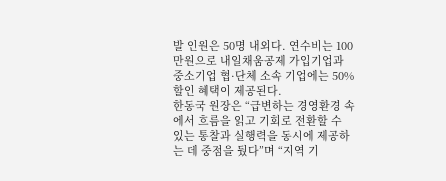발 인원은 50명 내외다. 연수비는 100만원으로 내일채움공제 가입기업과 중소기업 협·단체 소속 기업에는 50% 할인 혜택이 제공된다.
한동국 원장은 “급변하는 경영환경 속에서 흐름을 읽고 기회로 전환할 수 있는 통찰과 실행력을 동시에 제공하는 데 중점을 뒀다”며 “지역 기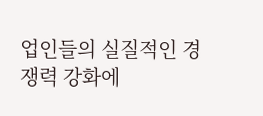업인들의 실질적인 경쟁력 강화에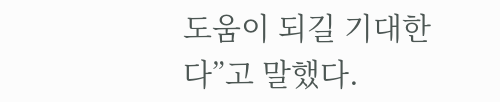도움이 되길 기대한다”고 말했다.